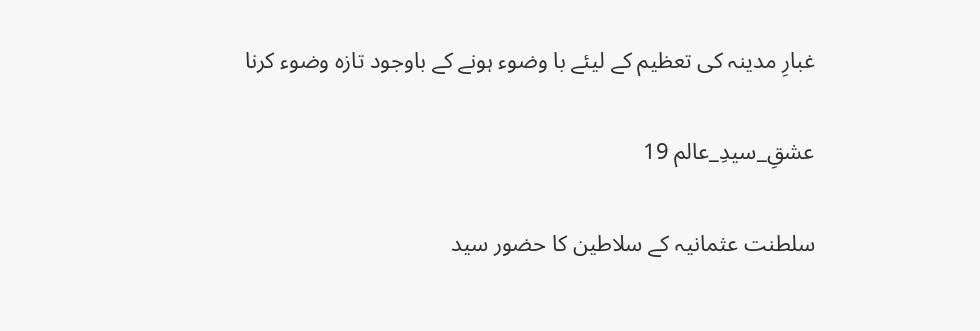غبارِ مدینہ کی تعظیم کے لیئے با وضوء ہونے کے باوجود تازہ وضوء کرنا

عشقِ_سیدِ_عالم 19

سلطنت عثمانیہ کے سلاطین کا حضور سید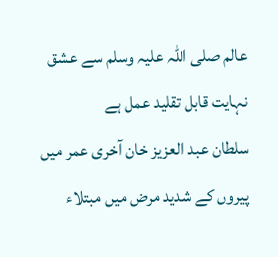عالم صلی اللہ علیہ وسلم سے عشق نہایت قابل تقلید عمل ہے
سلطان عبد العزیز خان آخری عمر میں پیروں کے شدید مرض میں مبتلاء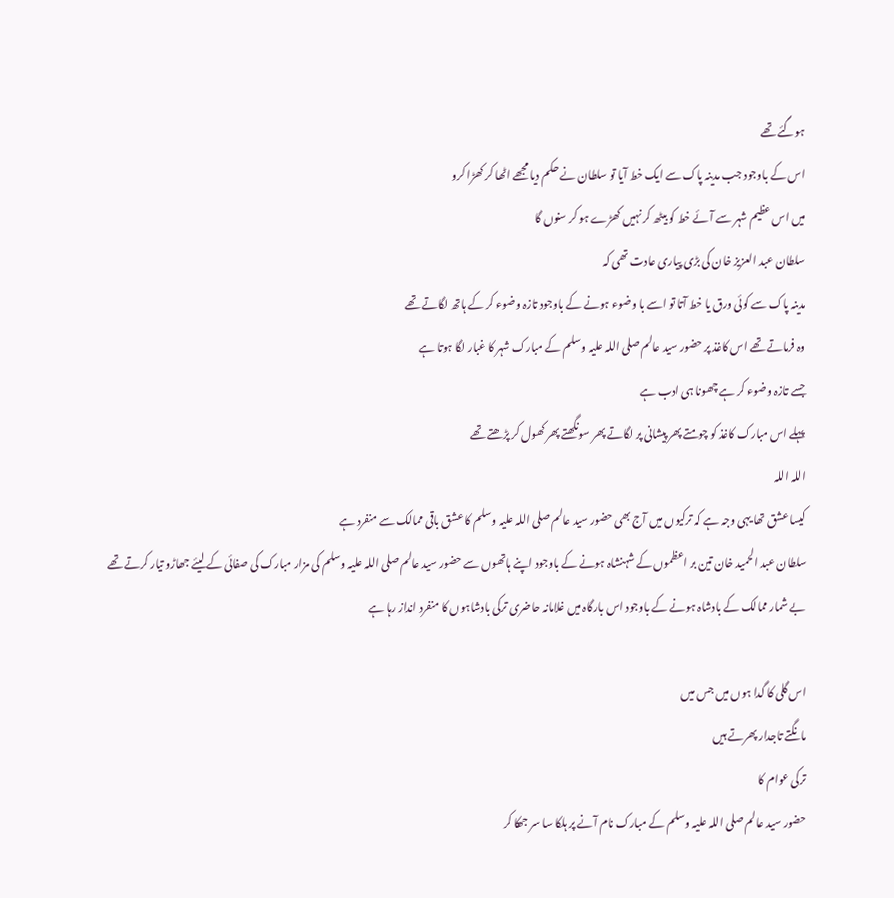ہوگئے تھے
اس کے باوجود جب مدینہ پاک سے ایک خط آیا تو سلطان نے حکم دیا مجھے اٹھا کر کھڑا کرو
میں اس عظیم شہر سے آئے خط کو بیٹھ کر نہیں کھڑے ہو کر سنوں گا
سلطان عبد العزیز خان کی بڑی پیاری عادت تھی کہ
مدینہ پاک سے کوئی ورق یا خط آتا تو اسے با وضوء ہونے کے باوجود تازہ وضوء کر کے ہاتھ لگاتے تھے
وہ فرماتے تھے اس کاغذ پر حضور سید عالم صلی اللہ علیہ وسلم کے مبارک شہر کا غبار لگا ہوتا ہے
جسے تازہ وضوء کر ہے چھونا ہی ادب ہے
پہلے اس مبارک کاغذ کو چومتے پھر پیشانی پر لگاتے پھر سونگھتے پھر کھول کر پڑھتے تھے
اللہ اللہ
کیسا عشق تھا یہی وجہ ہے کہ ترکیوں میں آج بھی حضور سید عالم صلی اللہ علیہ وسلم کا عشق باقی ممالک سے منفرد ہے
سلطان عبد الحمید خان تین بر اعظموں کے شہنشاہ ہونے کے باوجود اپنے ہاتھوں سے حضور سید عالم صلی اللہ علیہ وسلم کی مزار مبارک کی صفائی کے لیئے جھاڑو تیار کرتے تھے
بے شمار ممالک کے بادشاہ ہونے کے باوجود اس بارگاہ میں غلامانہ حاضری ترکی بادشاہوں کا منفرد انداز رہا ہے

اس گلی کا گدا ہوں میں جس میں
مانگتے تاجدار پھرتے ہیں
ترکی عوام کا
حضور سید عالم صلی اللہ علیہ وسلم کے مبارک نام آنے پر ہلکا سا سر جھکا کر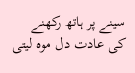سینے پر ہاتھ رکھنے کی عادت دل موہ لیتی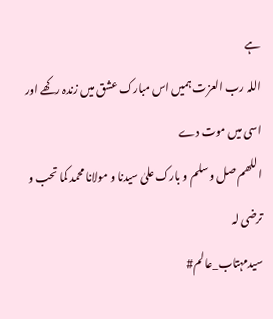ہے
اللہ رب العزت ہمیں اس مبارک عشق میں زندہ رکھے اور اسی میں موت دے
اللھم صل و سلم و بارک علیٰ سیدنا و مولانا محمد کما تحب و ترضی لہ
سیدمہتاب_عالم#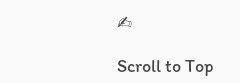✍

Scroll to Top